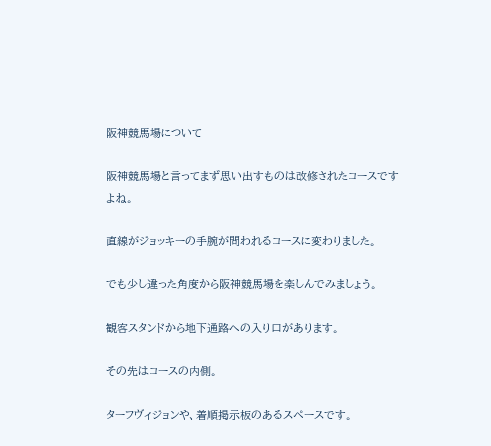阪神競馬場について

阪神競馬場と言ってまず思い出すものは改修されたコースですよね。

直線がジョッキーの手腕が問われるコースに変わりました。

でも少し違った角度から阪神競馬場を楽しんでみましょう。

観客スタンドから地下通路への入り口があります。

その先はコースの内側。

ターフヴィジョンや、着順掲示板のあるスペースです。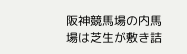阪神競馬場の内馬場は芝生が敷き詰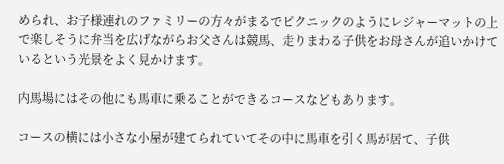められ、お子様連れのファミリーの方々がまるでピクニックのようにレジャーマットの上で楽しそうに弁当を広げながらお父さんは競馬、走りまわる子供をお母さんが追いかけているという光景をよく見かけます。

内馬場にはその他にも馬車に乗ることができるコースなどもあります。

コースの横には小さな小屋が建てられていてその中に馬車を引く馬が居て、子供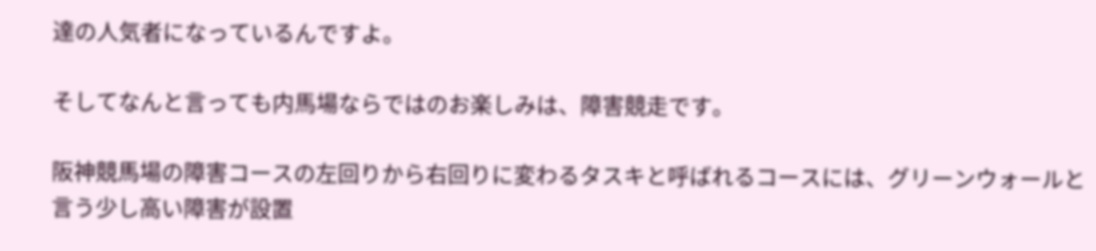達の人気者になっているんですよ。

そしてなんと言っても内馬場ならではのお楽しみは、障害競走です。

阪神競馬場の障害コースの左回りから右回りに変わるタスキと呼ばれるコースには、グリーンウォールと言う少し高い障害が設置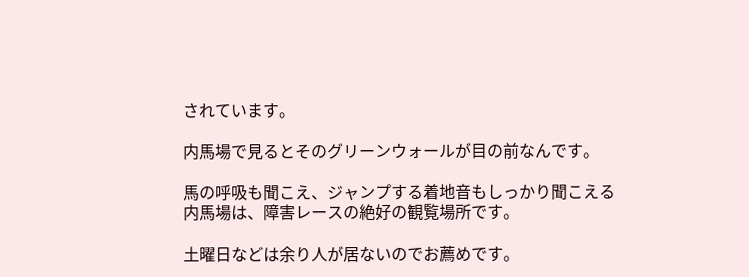されています。

内馬場で見るとそのグリーンウォールが目の前なんです。

馬の呼吸も聞こえ、ジャンプする着地音もしっかり聞こえる内馬場は、障害レースの絶好の観覧場所です。

土曜日などは余り人が居ないのでお薦めです。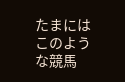たまにはこのような競馬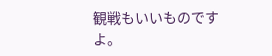観戦もいいものですよ。